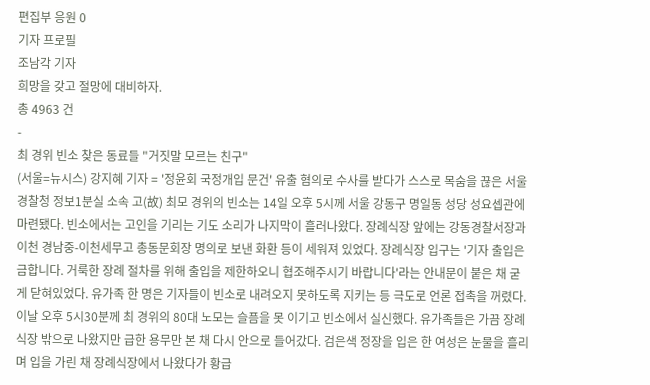편집부 응원 0
기자 프로필
조남각 기자
희망을 갖고 절망에 대비하자.
총 4963 건
-
최 경위 빈소 찾은 동료들 "거짓말 모르는 친구"
(서울=뉴시스) 강지혜 기자 = '정윤회 국정개입 문건' 유출 혐의로 수사를 받다가 스스로 목숨을 끊은 서울경찰청 정보1분실 소속 고(故) 최모 경위의 빈소는 14일 오후 5시께 서울 강동구 명일동 성당 성요셉관에 마련됐다. 빈소에서는 고인을 기리는 기도 소리가 나지막이 흘러나왔다. 장례식장 앞에는 강동경찰서장과 이천 경남중-이천세무고 총동문회장 명의로 보낸 화환 등이 세워져 있었다. 장례식장 입구는 '기자 출입은 금합니다. 거룩한 장례 절차를 위해 출입을 제한하오니 협조해주시기 바랍니다'라는 안내문이 붙은 채 굳게 닫혀있었다. 유가족 한 명은 기자들이 빈소로 내려오지 못하도록 지키는 등 극도로 언론 접촉을 꺼렸다. 이날 오후 5시30분께 최 경위의 80대 노모는 슬픔을 못 이기고 빈소에서 실신했다. 유가족들은 가끔 장례식장 밖으로 나왔지만 급한 용무만 본 채 다시 안으로 들어갔다. 검은색 정장을 입은 한 여성은 눈물을 흘리며 입을 가린 채 장례식장에서 나왔다가 황급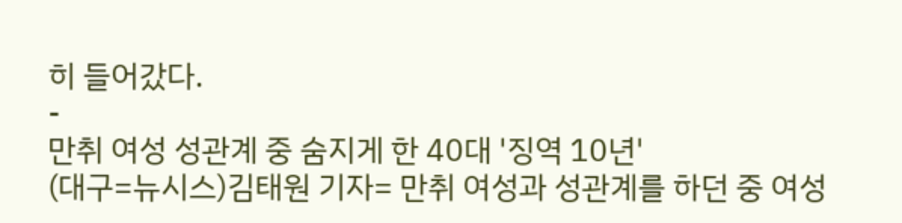히 들어갔다.
-
만취 여성 성관계 중 숨지게 한 40대 '징역 10년'
(대구=뉴시스)김태원 기자= 만취 여성과 성관계를 하던 중 여성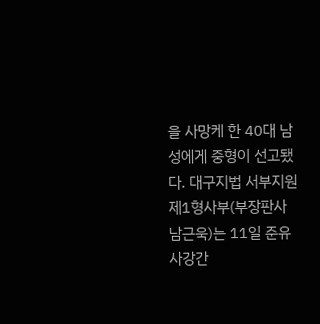을 사망케 한 40대 남성에게 중형이 선고됐다. 대구지법 서부지원 제1형사부(부장판사 남근욱)는 11일 준유사강간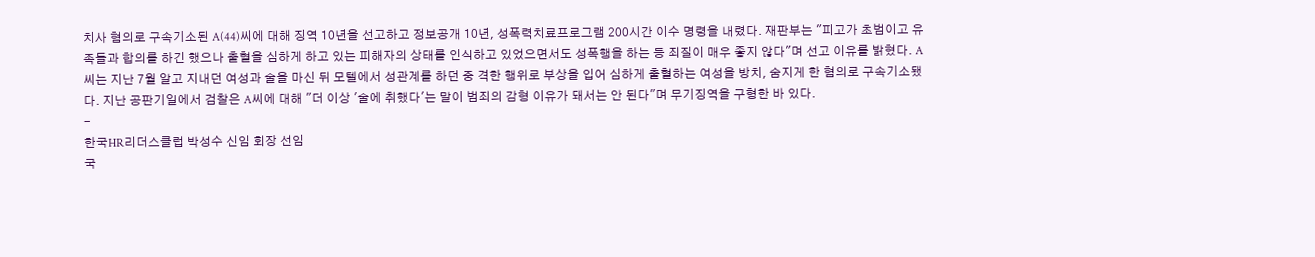치사 혐의로 구속기소된 A(44)씨에 대해 징역 10년을 선고하고 정보공개 10년, 성폭력치료프로그램 200시간 이수 명령을 내렸다. 재판부는 "피고가 초범이고 유족들과 합의를 하긴 했으나 출혈을 심하게 하고 있는 피해자의 상태를 인식하고 있었으면서도 성폭행을 하는 등 죄질이 매우 좋지 않다"며 선고 이유를 밝혔다. A씨는 지난 7월 알고 지내던 여성과 술을 마신 뒤 모텔에서 성관계를 하던 중 격한 행위로 부상을 입어 심하게 출혈하는 여성을 방치, 숨지게 한 혐의로 구속기소됐다. 지난 공판기일에서 검찰은 A씨에 대해 "더 이상 '술에 취했다'는 말이 범죄의 감형 이유가 돼서는 안 된다"며 무기징역을 구형한 바 있다.
-
한국HR리더스클럽 박성수 신임 회장 선임
국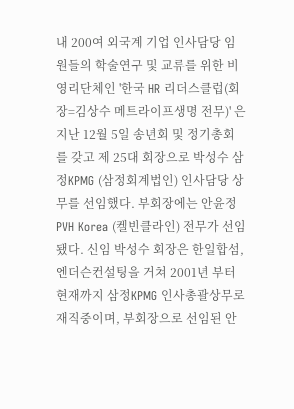내 200여 외국계 기업 인사담당 임원들의 학술연구 및 교류를 위한 비영리단체인 '한국 HR 리더스클럽(회장=김상수 메트라이프생명 전무)' 은 지난 12월 5일 송년회 및 정기총회를 갖고 제 25대 회장으로 박성수 삼정KPMG (삼정회계법인) 인사담당 상무를 선임했다. 부회장에는 안윤정 PVH Korea (켈빈클라인) 전무가 선임됐다. 신임 박성수 회장은 한일합섬, 엔더슨컨설팅을 거쳐 2001년 부터 현재까지 삼정KPMG 인사총괄상무로 재직중이며, 부회장으로 선임된 안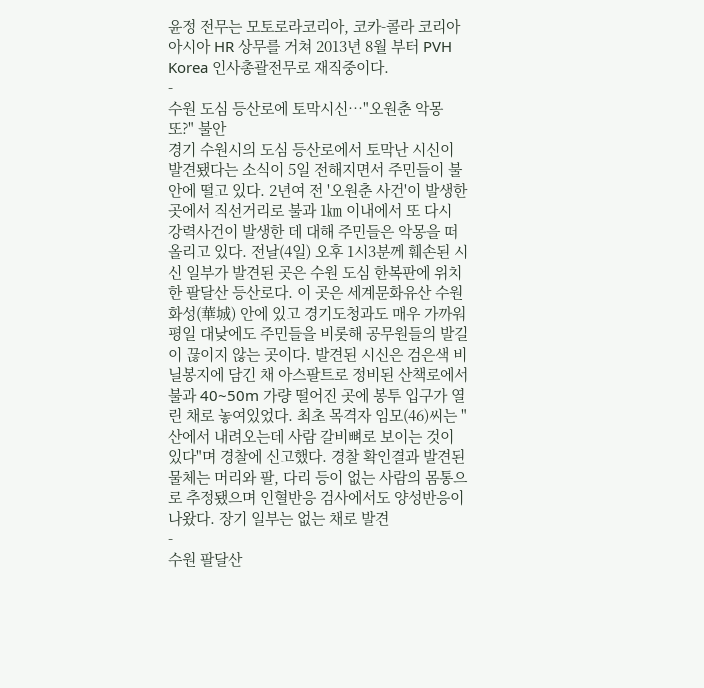윤정 전무는 모토로라코리아, 코카-콜라 코리아 아시아 HR 상무를 거쳐 2013년 8월 부터 PVH Korea 인사총괄전무로 재직중이다.
-
수원 도심 등산로에 토막시신…"오원춘 악몽 또?" 불안
경기 수원시의 도심 등산로에서 토막난 시신이 발견됐다는 소식이 5일 전해지면서 주민들이 불안에 떨고 있다. 2년여 전 '오원춘 사건'이 발생한 곳에서 직선거리로 불과 1㎞ 이내에서 또 다시 강력사건이 발생한 데 대해 주민들은 악몽을 떠올리고 있다. 전날(4일) 오후 1시3분께 훼손된 시신 일부가 발견된 곳은 수원 도심 한복판에 위치한 팔달산 등산로다. 이 곳은 세계문화유산 수원 화성(華城) 안에 있고 경기도청과도 매우 가까워 평일 대낮에도 주민들을 비롯해 공무원들의 발길이 끊이지 않는 곳이다. 발견된 시신은 검은색 비닐봉지에 담긴 채 아스팔트로 정비된 산책로에서 불과 40~50m 가량 떨어진 곳에 봉투 입구가 열린 채로 놓여있었다. 최초 목격자 임모(46)씨는 "산에서 내려오는데 사람 갈비뼈로 보이는 것이 있다"며 경찰에 신고했다. 경찰 확인결과 발견된 물체는 머리와 팔, 다리 등이 없는 사람의 몸통으로 추정됐으며 인혈반응 검사에서도 양성반응이 나왔다. 장기 일부는 없는 채로 발견
-
수원 팔달산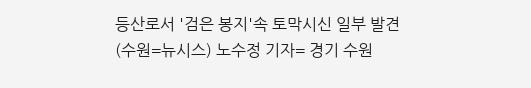등산로서 '검은 봉지'속 토막시신 일부 발견
(수원=뉴시스) 노수정 기자= 경기 수원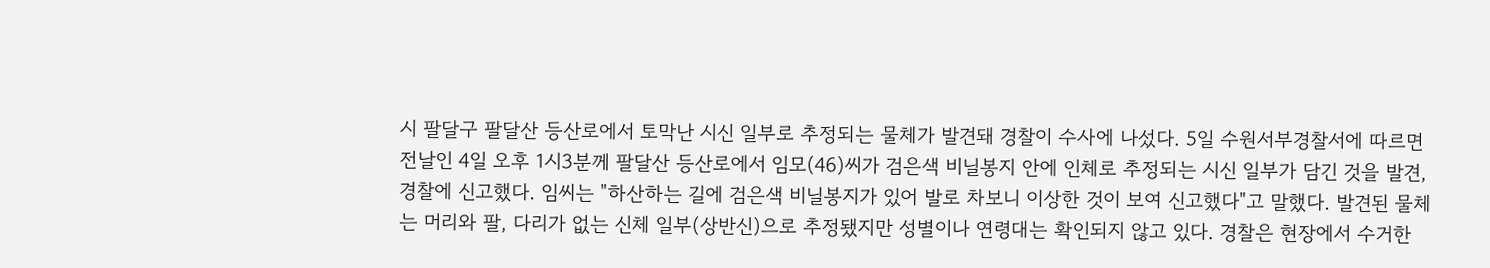시 팔달구 팔달산 등산로에서 토막난 시신 일부로 추정되는 물체가 발견돼 경찰이 수사에 나섰다. 5일 수원서부경찰서에 따르면 전날인 4일 오후 1시3분께 팔달산 등산로에서 임모(46)씨가 검은색 비닐봉지 안에 인체로 추정되는 시신 일부가 담긴 것을 발견, 경찰에 신고했다. 임씨는 "하산하는 길에 검은색 비닐봉지가 있어 발로 차보니 이상한 것이 보여 신고했다"고 말했다. 발견된 물체는 머리와 팔, 다리가 없는 신체 일부(상반신)으로 추정됐지만 성별이나 연령대는 확인되지 않고 있다. 경찰은 현장에서 수거한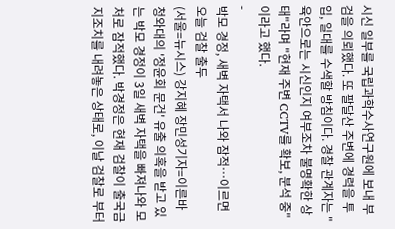시신 일부를 국립과학수사연구원에 보내 부검을 의뢰했다. 또 팔달산 주변에 경력을 투입, 일대를 수색할 방침이다. 경찰 관계자는 "육안으로는 시신인지 여부조차 불명확한 상태"라며 "현재 주변 CCTV를 확보, 분석 중"이라고 했다.
-
박모 경정, 새벽 자택서 나와 잠적…이르면 오늘 검찰 출두
(서울=뉴시스) 강지혜 장민성기자=이른바 청와대의 '정윤회 문건' 유출 의혹을 받고 있는 박모 경정이 3일 새벽 자택을 빠져나와 모처로 잠적했다. 박경정은 현재 검찰이 출국금지조치를 내려놓은 상태로, 이날 검찰로 부터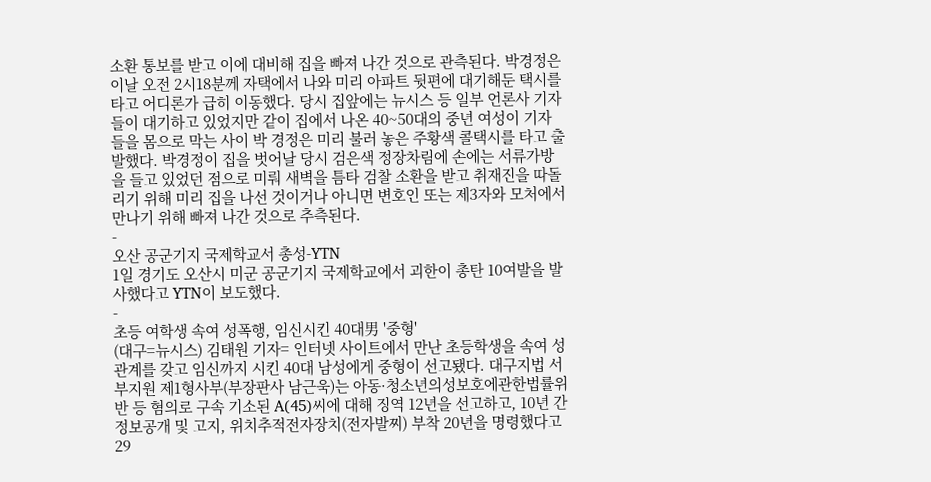소환 통보를 받고 이에 대비해 집을 빠져 나간 것으로 관측된다. 박경정은 이날 오전 2시18분께 자택에서 나와 미리 아파트 뒷편에 대기해둔 택시를 타고 어디론가 급히 이동했다. 당시 집앞에는 뉴시스 등 일부 언론사 기자들이 대기하고 있었지만 같이 집에서 나온 40~50대의 중년 여성이 기자들을 몸으로 막는 사이 박 경정은 미리 불러 놓은 주황색 콜택시를 타고 출발했다. 박경정이 집을 벗어날 당시 검은색 정장차림에 손에는 서류가방을 들고 있었던 점으로 미뤄 새벽을 틈타 검찰 소환을 받고 취재진을 따돌리기 위해 미리 집을 나선 것이거나 아니면 변호인 또는 제3자와 모처에서 만나기 위해 빠져 나간 것으로 추측된다.
-
오산 공군기지 국제학교서 총성-YTN
1일 경기도 오산시 미군 공군기지 국제학교에서 괴한이 총탄 10여발을 발사했다고 YTN이 보도했다.
-
초등 여학생 속여 성폭행, 임신시킨 40대男 '중형'
(대구=뉴시스) 김태원 기자= 인터넷 사이트에서 만난 초등학생을 속여 성관계를 갖고 임신까지 시킨 40대 남성에게 중형이 선고됐다. 대구지법 서부지원 제1형사부(부장판사 남근욱)는 아동·청소년의성보호에관한법률위반 등 혐의로 구속 기소된 A(45)씨에 대해 징역 12년을 선고하고, 10년 간 정보공개 및 고지, 위치추적전자장치(전자발찌) 부착 20년을 명령했다고 29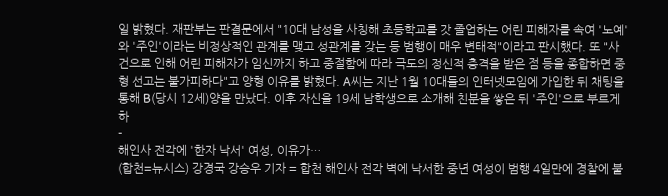일 밝혔다. 재판부는 판결문에서 "10대 남성을 사칭해 초등학교를 갓 졸업하는 어린 피해자를 속여 '노예'와 '주인'이라는 비정상적인 관계를 맺고 성관계를 갖는 등 범행이 매우 변태적"이라고 판시했다. 또 "사건으로 인해 어린 피해자가 임신까지 하고 중절함에 따라 극도의 정신적 충격을 받은 점 등을 종합하면 중형 선고는 불가피하다"고 양형 이유를 밝혔다. A씨는 지난 1월 10대들의 인터넷모임에 가입한 뒤 채팅을 통해 B(당시 12세)양을 만났다. 이후 자신을 19세 남학생으로 소개해 친분을 쌓은 뒤 '주인'으로 부르게 하
-
해인사 전각에 '한자 낙서' 여성, 이유가…
(합천=뉴시스) 강경국 강승우 기자 = 합천 해인사 전각 벽에 낙서한 중년 여성이 범행 4일만에 경찰에 붙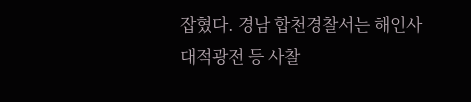잡혔다. 경남 합천경찰서는 해인사 대적광전 등 사찰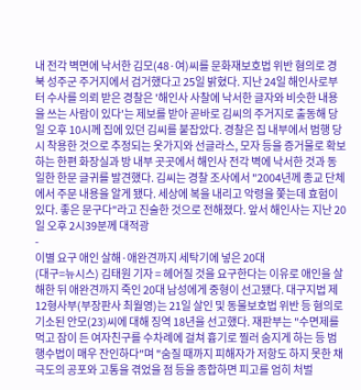내 전각 벽면에 낙서한 김모(48·여)씨를 문화재보호법 위반 혐의로 경북 성주군 주거지에서 검거했다고 25일 밝혔다. 지난 24일 해인사로부터 수사를 의뢰 받은 경찰은 '해인사 사찰에 낙서한 글자와 비슷한 내용을 쓰는 사람이 있다'는 제보를 받아 곧바로 김씨의 주거지로 출동해 당일 오후 10시께 집에 있던 김씨를 붙잡았다. 경찰은 집 내부에서 범행 당시 착용한 것으로 추정되는 옷가지와 선글라스, 모자 등을 증거물로 확보하는 한편 화장실과 방 내부 곳곳에서 해인사 전각 벽에 낙서한 것과 동일한 한문 글귀를 발견했다. 김씨는 경찰 조사에서 "2004년께 종교 단체에서 주문 내용을 알게 됐다. 세상에 복을 내리고 악령을 쫓는데 효험이 있다. 좋은 문구다"라고 진술한 것으로 전해졌다. 앞서 해인사는 지난 20일 오후 2시39분께 대적광
-
이별 요구 애인 살해·애완견까지 세탁기에 넣은 20대
(대구=뉴시스) 김태원 기자 = 헤어질 것을 요구한다는 이유로 애인을 살해한 뒤 애완견까지 죽인 20대 남성에게 중형이 선고됐다. 대구지법 제12형사부(부장판사 최월영)는 21일 살인 및 동물보호법 위반 등 혐의로 기소된 안모(23)씨에 대해 징역 18년을 선고했다. 재판부는 "수면제를 먹고 잠이 든 여자친구를 수차례에 걸쳐 흉기로 찔러 숨지게 하는 등 범행수법이 매우 잔인하다"며 "숨질 때까지 피해자가 저항도 하지 못한 채 극도의 공포와 고통을 겪었을 점 등을 종합하면 피고를 엄히 처벌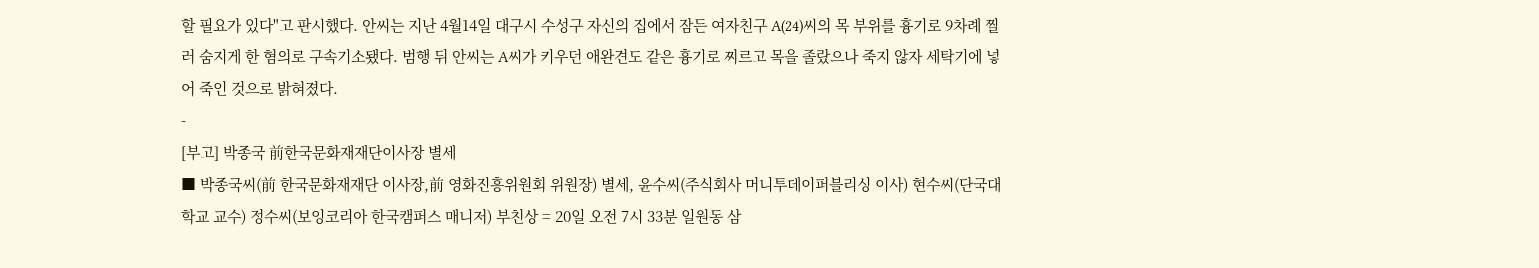할 필요가 있다"고 판시했다. 안씨는 지난 4월14일 대구시 수성구 자신의 집에서 잠든 여자친구 A(24)씨의 목 부위를 흉기로 9차례 찔러 숨지게 한 혐의로 구속기소됐다. 범행 뒤 안씨는 A씨가 키우던 애완견도 같은 흉기로 찌르고 목을 졸랐으나 죽지 않자 세탁기에 넣어 죽인 것으로 밝혀졌다.
-
[부고] 박종국 前한국문화재재단이사장 별세
■ 박종국씨(前 한국문화재재단 이사장,前 영화진흥위원회 위원장) 별세, 윤수씨(주식회사 머니투데이퍼블리싱 이사) 현수씨(단국대학교 교수) 정수씨(보잉코리아 한국캠퍼스 매니저) 부친상 = 20일 오전 7시 33분 일원동 삼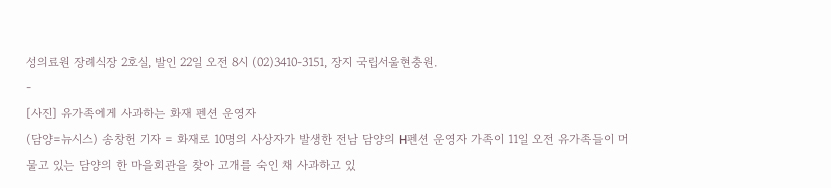성의료원 장례식장 2호실, 발인 22일 오전 8시 (02)3410-3151, 장지 국립서울현충원.
-
[사진] 유가족에게 사과하는 화재 펜션 운영자
(담양=뉴시스) 송창헌 기자 = 화재로 10명의 사상자가 발생한 전남 담양의 H펜션 운영자 가족이 11일 오전 유가족들이 머물고 있는 담양의 한 마을회관을 찾아 고개를 숙인 채 사과하고 있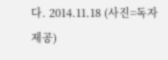다. 2014.11.18 (사진=독자 제공)